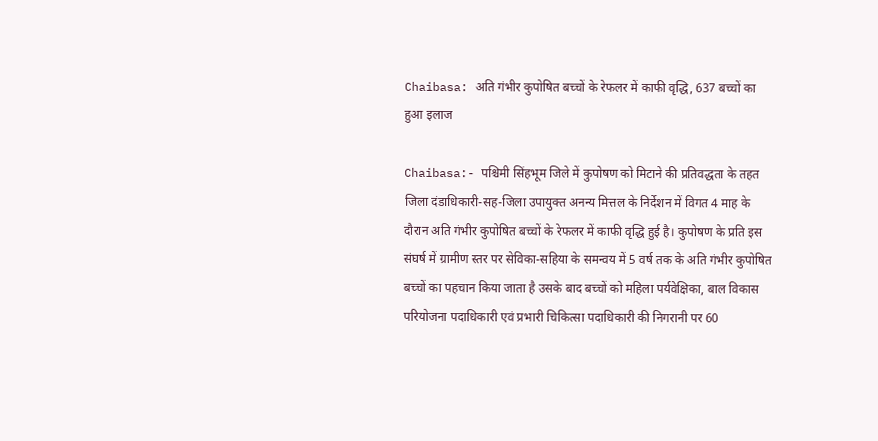Chaibasa: अति गंभीर कुपोषित बच्चों के रेफलर में काफी वृद्धि, 637 बच्चों का हुआ इलाज

Chaibasa:- पश्चिमी सिंहभूम जिले में कुपोषण को मिटाने की प्रतिवद्धता के तहत जिला दंडाधिकारी-सह-जिला उपायुक्त अनन्य मित्तल के निर्देशन में विगत 4 माह के दौरान अति गंभीर कुपोषित बच्चों के रेफलर में काफी वृद्धि हुई है। कुपोषण के प्रति इस संघर्ष में ग्रामीण स्तर पर सेविका-सहिया के समन्वय में 5 वर्ष तक के अति गंभीर कुपोषित बच्चों का पहचान किया जाता है उसके बाद बच्चों को महिला पर्यवेक्षिका, बाल विकास परियोजना पदाधिकारी एवं प्रभारी चिकित्सा पदाधिकारी की निगरानी पर 60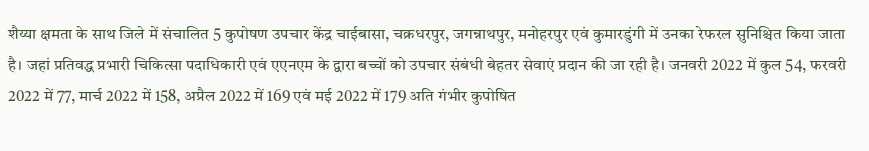शैय्या क्षमता के साथ जिले में संचालित 5 कुपोषण उपचार केंद्र चाईबासा, चक्रधरपुर, जगन्नाथपुर, मनोहरपुर एवं कुमारडुंगी में उनका रेफरल सुनिश्चित किया जाता है। जहां प्रतिवद्ध प्रभारी चिकित्सा पदाधिकारी एवं एएनएम के द्वारा बच्चों को उपचार संबंधी बेहतर सेवाएं प्रदान की जा रही है। जनवरी 2022 में कुल 54, फरवरी 2022 में 77, मार्च 2022 में 158, अप्रैल 2022 में 169 एवं मई 2022 में 179 अति गंभीर कुपोषित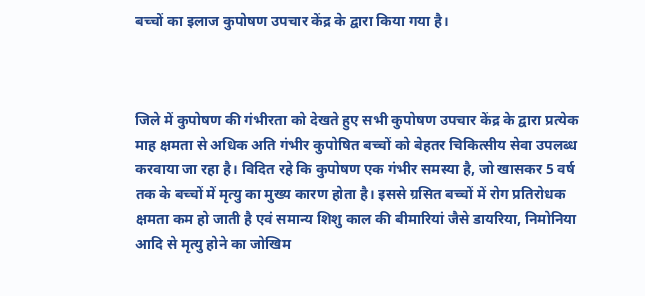बच्चों का इलाज कुपोषण उपचार केंद्र के द्वारा किया गया है।



जिले में कुपोषण की गंभीरता को देखते हुए सभी कुपोषण उपचार केंद्र के द्वारा प्रत्येक माह क्षमता से अधिक अति गंभीर कुपोषित बच्चों को बेहतर चिकित्सीय सेवा उपलब्ध करवाया जा रहा है। विदित रहे कि कुपोषण एक गंभीर समस्या है, जो खासकर 5 वर्ष तक के बच्चों में मृत्यु का मुख्य कारण होता है। इससे ग्रसित बच्चों में रोग प्रतिरोधक क्षमता कम हो जाती है एवं समान्य शिशु काल की बीमारियां जैसे डायरिया, निमोनिया आदि से मृत्यु होने का जोखिम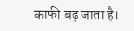काफी बढ़ जाता है।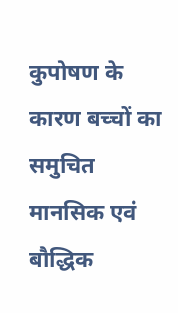कुपोषण के कारण बच्चों का समुचित मानसिक एवं बौद्धिक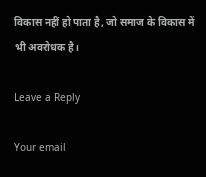विकास नहीं हो पाता है, जो समाज के विकास में भी अवरोधक है।

Leave a Reply

Your email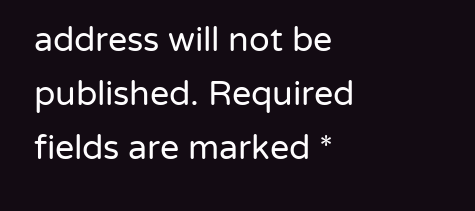address will not be published. Required fields are marked *